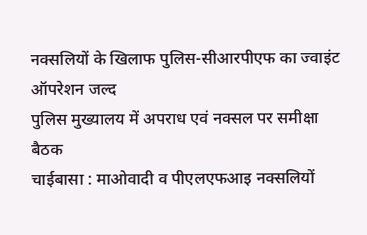नक्सलियों के खिलाफ पुलिस-सीआरपीएफ का ज्वाइंट ऑपरेशन जल्द
पुलिस मुख्यालय में अपराध एवं नक्सल पर समीक्षा बैठक
चाईबासा : माओवादी व पीएलएफआइ नक्सलियों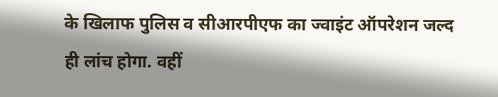के खिलाफ पुलिस व सीआरपीएफ का ज्वाइंट ऑपरेशन जल्द ही लांच होगा. वहीं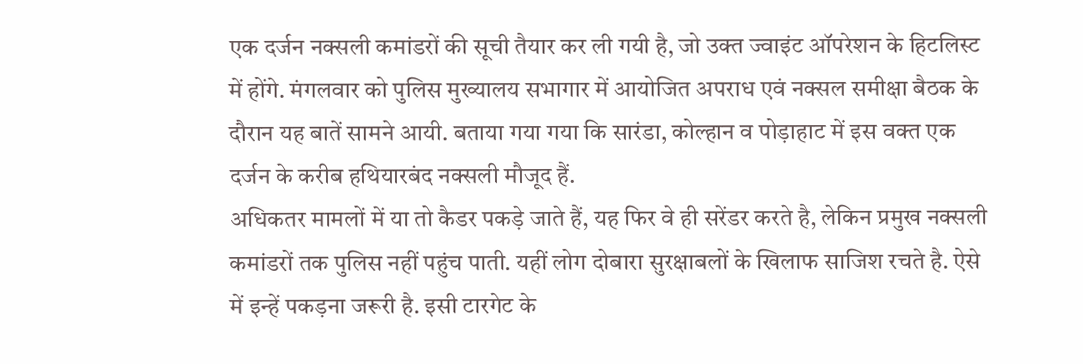एक दर्जन नक्सली कमांडरों की सूची तैयार कर ली गयी है, जो उक्त ज्वाइंट ऑपरेशन के हिटलिस्ट में होंगे. मंगलवार को पुलिस मुख्यालय सभागार में आयोजित अपराध एवं नक्सल समीक्षा बैठक के दौरान यह बातें सामने आयी. बताया गया गया कि सारंडा, कोल्हान व पोड़ाहाट में इस वक्त एक दर्जन के करीब हथियारबंद नक्सली मौजूद हैं.
अधिकतर मामलों में या तो कैडर पकड़े जाते हैं, यह फिर वे ही सरेंडर करते है, लेकिन प्रमुख नक्सली कमांडरों तक पुलिस नहीं पहुंच पाती. यहीं लोग दोबारा सुरक्षाबलों के खिलाफ साजिश रचते है. ऐसे में इन्हें पकड़ना जरूरी है. इसी टारगेट के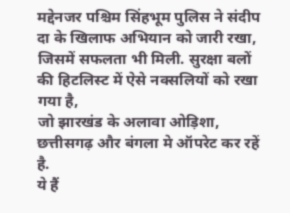मद्देनजर पश्चिम सिंहभूम पुलिस ने संदीप दा के खिलाफ अभियान को जारी रखा, जिसमें सफलता भी मिली. सुरक्षा बलों की हिटलिस्ट में ऐसे नक्सलियों को रखा गया है,
जो झारखंड के अलावा ओड़िशा, छत्तीसगढ़ और बंगला मे ऑपरेट कर रहें है.
ये हैं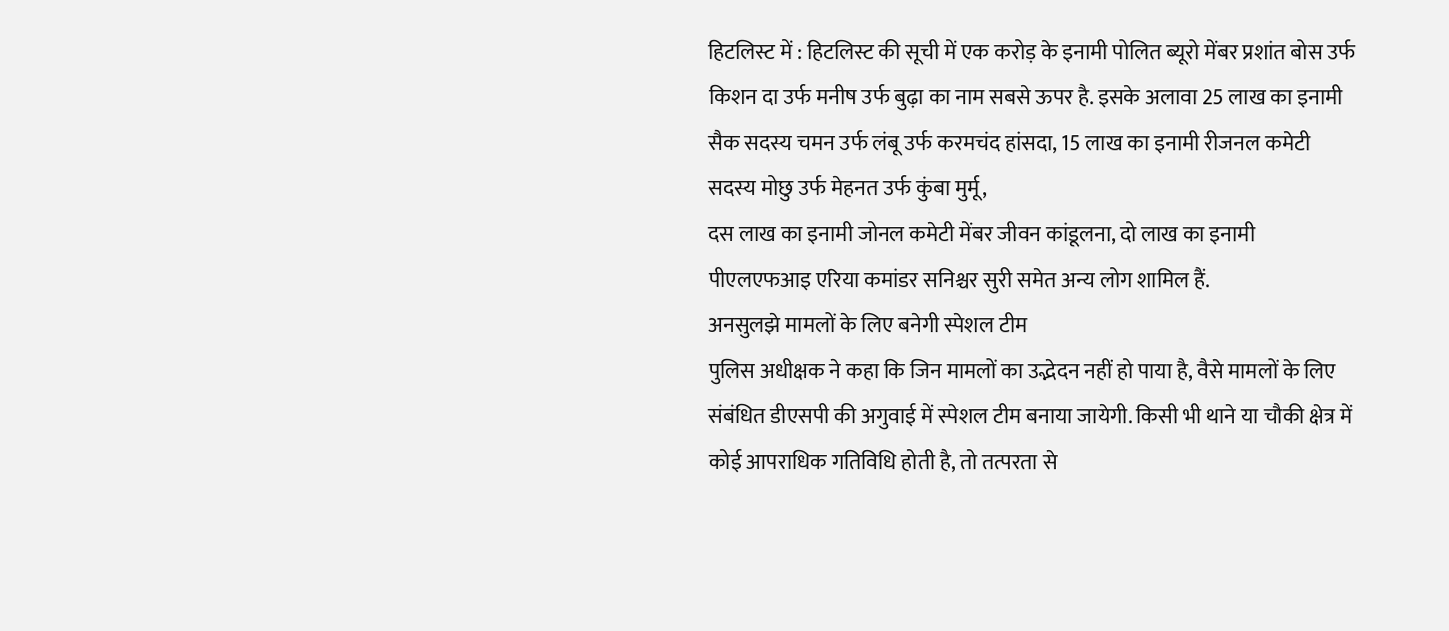हिटलिस्ट में : हिटलिस्ट की सूची में एक करोड़ के इनामी पोलित ब्यूरो मेंबर प्रशांत बोस उर्फ किशन दा उर्फ मनीष उर्फ बुढ़ा का नाम सबसे ऊपर है. इसके अलावा 25 लाख का इनामी सैक सदस्य चमन उर्फ लंबू उर्फ करमचंद हांसदा, 15 लाख का इनामी रीजनल कमेटी सदस्य मोछु उर्फ मेहनत उर्फ कुंबा मुर्मू,
दस लाख का इनामी जोनल कमेटी मेंबर जीवन कांडूलना, दो लाख का इनामी पीएलएफआइ एरिया कमांडर सनिश्चर सुरी समेत अन्य लोग शामिल हैं.
अनसुलझे मामलों के लिए बनेगी स्पेशल टीम
पुलिस अधीक्षक ने कहा कि जिन मामलों का उद्भेदन नहीं हो पाया है, वैसे मामलों के लिए संबंधित डीएसपी की अगुवाई में स्पेशल टीम बनाया जायेगी. किसी भी थाने या चौकी क्षेत्र में कोई आपराधिक गतिविधि होती है, तो तत्परता से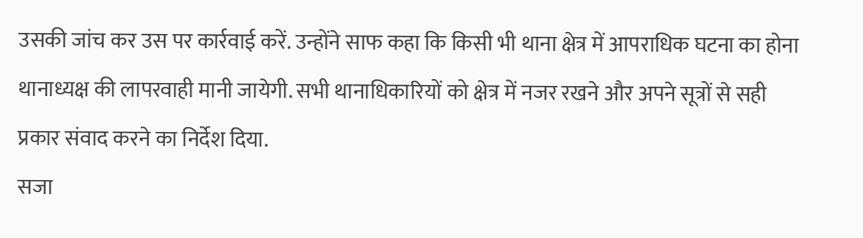उसकी जांच कर उस पर कार्रवाई करें. उन्होंने साफ कहा कि किसी भी थाना क्षेत्र में आपराधिक घटना का होना थानाध्यक्ष की लापरवाही मानी जायेगी. सभी थानाधिकारियों को क्षेत्र में नजर रखने और अपने सूत्रों से सही प्रकार संवाद करने का निर्देश दिया.
सजा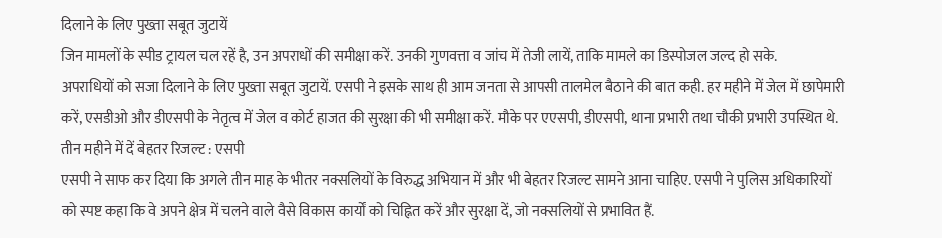दिलाने के लिए पुख्ता सबूत जुटायें
जिन मामलों के स्पीड ट्रायल चल रहें है, उन अपराधों की समीक्षा करें. उनकी गुणवत्ता व जांच में तेजी लायें, ताकि मामले का डिस्पोजल जल्द हो सके.
अपराधियों को सजा दिलाने के लिए पुख्ता सबूत जुटायें. एसपी ने इसके साथ ही आम जनता से आपसी तालमेल बैठाने की बात कही. हर महीने में जेल में छापेमारी करें, एसडीओ और डीएसपी के नेतृत्व में जेल व कोर्ट हाजत की सुरक्षा की भी समीक्षा करें. मौके पर एएसपी, डीएसपी, थाना प्रभारी तथा चौकी प्रभारी उपस्थित थे.
तीन महीने में दें बेहतर रिजल्ट : एसपी
एसपी ने साफ कर दिया कि अगले तीन माह के भीतर नक्सलियों के विरुद्ध अभियान में और भी बेहतर रिजल्ट सामने आना चाहिए. एसपी ने पुलिस अधिकारियों को स्पष्ट कहा कि वे अपने क्षेत्र में चलने वाले वैसे विकास कार्यों को चिह्नित करें और सुरक्षा दें, जो नक्सलियों से प्रभावित हैं.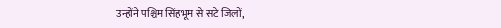उन्होंने पश्चिम सिंहभूम से सटे जिलों,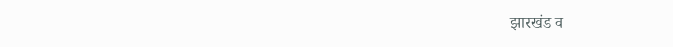झारखंड व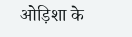ओड़िशा के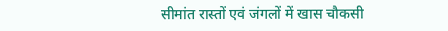सीमांत रास्तों एवं जंगलों में खास चौकसी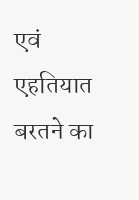एवं एहतियात बरतने का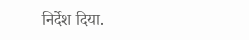निर्देश दिया.